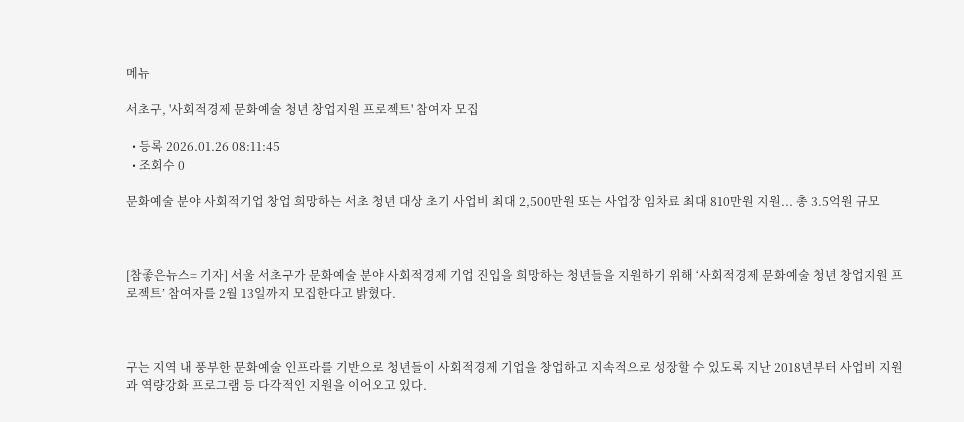메뉴

서초구, '사회적경제 문화예술 청년 창업지원 프로젝트' 참여자 모집

  • 등록 2026.01.26 08:11:45
  • 조회수 0

문화예술 분야 사회적기업 창업 희망하는 서초 청년 대상 초기 사업비 최대 2,500만원 또는 사업장 임차료 최대 810만원 지원... 총 3.5억원 규모



[참좋은뉴스= 기자] 서울 서초구가 문화예술 분야 사회적경제 기업 진입을 희망하는 청년들을 지원하기 위해 ‘사회적경제 문화예술 청년 창업지원 프로젝트’ 참여자를 2월 13일까지 모집한다고 밝혔다.



구는 지역 내 풍부한 문화예술 인프라를 기반으로 청년들이 사회적경제 기업을 창업하고 지속적으로 성장할 수 있도록 지난 2018년부터 사업비 지원과 역량강화 프로그램 등 다각적인 지원을 이어오고 있다.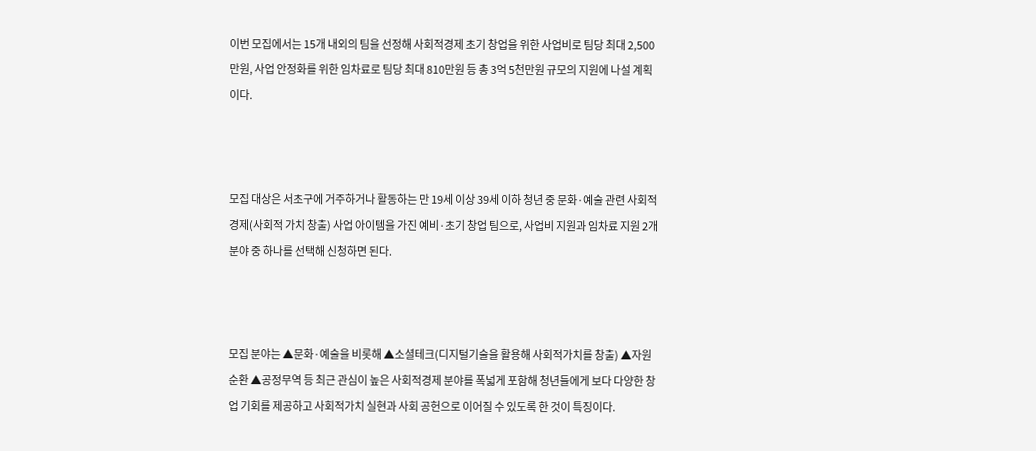이번 모집에서는 15개 내외의 팀을 선정해 사회적경제 초기 창업을 위한 사업비로 팀당 최대 2,500만원, 사업 안정화를 위한 임차료로 팀당 최대 810만원 등 총 3억 5천만원 규모의 지원에 나설 계획이다.



모집 대상은 서초구에 거주하거나 활동하는 만 19세 이상 39세 이하 청년 중 문화·예술 관련 사회적경제(사회적 가치 창출) 사업 아이템을 가진 예비·초기 창업 팀으로, 사업비 지원과 임차료 지원 2개 분야 중 하나를 선택해 신청하면 된다.



모집 분야는 ▲문화·예술을 비롯해 ▲소셜테크(디지털기술을 활용해 사회적가치를 창출) ▲자원순환 ▲공정무역 등 최근 관심이 높은 사회적경제 분야를 폭넓게 포함해 청년들에게 보다 다양한 창업 기회를 제공하고 사회적가치 실현과 사회 공헌으로 이어질 수 있도록 한 것이 특징이다.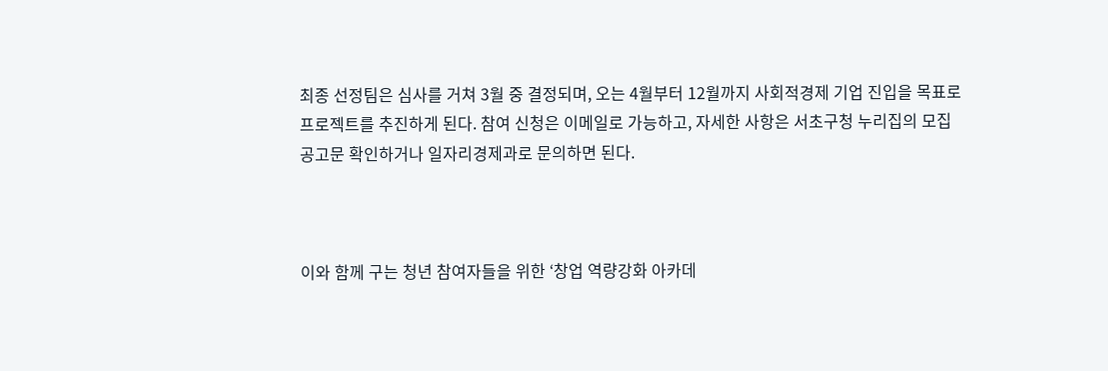최종 선정팀은 심사를 거쳐 3월 중 결정되며, 오는 4월부터 12월까지 사회적경제 기업 진입을 목표로 프로젝트를 추진하게 된다. 참여 신청은 이메일로 가능하고, 자세한 사항은 서초구청 누리집의 모집 공고문 확인하거나 일자리경제과로 문의하면 된다.



이와 함께 구는 청년 참여자들을 위한 ‘창업 역량강화 아카데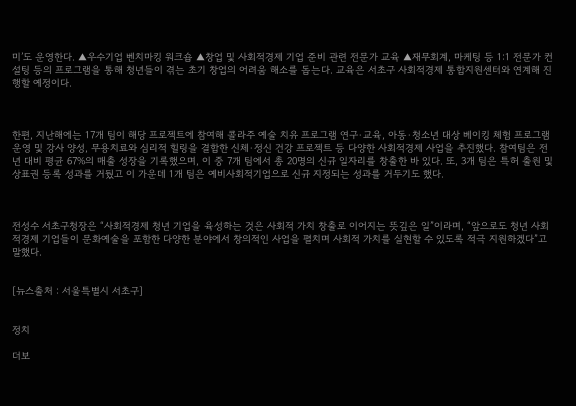미’도 운영한다. ▲우수기업 벤치마킹 워크숍 ▲창업 및 사회적경제 기업 준비 관련 전문가 교육 ▲재무회계, 마케팅 등 1:1 전문가 컨설팅 등의 프로그램을 통해 청년들이 겪는 초기 창업의 어려움 해소를 돕는다. 교육은 서초구 사회적경제 통합지원센터와 연계해 진행할 예정이다.



한편, 지난해에는 17개 팀이 해당 프로젝트에 참여해 콜라주 예술 치유 프로그램 연구·교육, 아동·청소년 대상 베이킹 체험 프로그램 운영 및 강사 양성, 무용치료와 심리적 힐링을 결합한 신체·정신 건강 프로젝트 등 다양한 사회적경제 사업을 추진했다. 참여팀은 전년 대비 평균 67%의 매출 성장을 기록했으며, 이 중 7개 팀에서 총 20명의 신규 일자리를 창출한 바 있다. 또, 3개 팀은 특허 출원 및 상표권 등록 성과를 거뒀고 이 가운데 1개 팀은 예비사회적기업으로 신규 지정되는 성과를 거두기도 했다.



전성수 서초구청장은 “사회적경제 청년 기업을 육성하는 것은 사회적 가치 창출로 이어지는 뜻깊은 일”이라며, “앞으로도 청년 사회적경제 기업들이 문화예술을 포함한 다양한 분야에서 창의적인 사업을 펼치며 사회적 가치를 실현할 수 있도록 적극 지원하겠다”고 말했다.


[뉴스출처 : 서울특별시 서초구]


정치

더보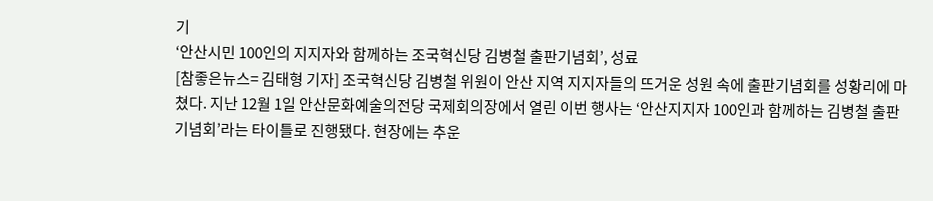기
‘안산시민 100인의 지지자와 함께하는 조국혁신당 김병철 출판기념회’, 성료
[참좋은뉴스= 김태형 기자] 조국혁신당 김병철 위원이 안산 지역 지지자들의 뜨거운 성원 속에 출판기념회를 성황리에 마쳤다. 지난 12월 1일 안산문화예술의전당 국제회의장에서 열린 이번 행사는 ‘안산지지자 100인과 함께하는 김병철 출판기념회’라는 타이틀로 진행됐다. 현장에는 추운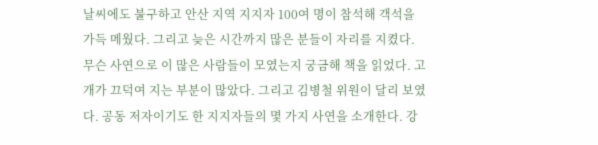날씨에도 불구하고 안산 지역 지지자 100여 명이 참석해 객석을 가득 메웠다. 그리고 늦은 시간까지 많은 분들이 자리를 지켰다. 무슨 사연으로 이 많은 사람들이 모였는지 궁금해 책을 읽었다. 고개가 끄덕여 지는 부분이 많았다. 그리고 김병철 위원이 달리 보였다. 공동 저자이기도 한 지지자들의 몇 가지 사연을 소개한다. 강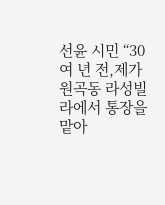선윤 시민 “30여 년 전,제가 원곡동 라성빌라에서 통장을 맡아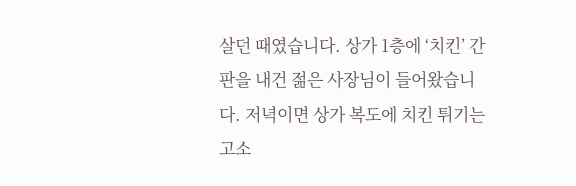살던 때였습니다. 상가 1층에 ‘치킨’ 간판을 내건 젊은 사장님이 들어왔습니다. 저녁이면 상가 복도에 치킨 튀기는 고소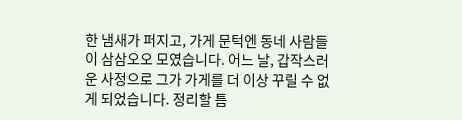한 냄새가 퍼지고, 가게 문턱엔 동네 사람들이 삼삼오오 모였습니다. 어느 날, 갑작스러운 사정으로 그가 가게를 더 이상 꾸릴 수 없게 되었습니다. 정리할 틈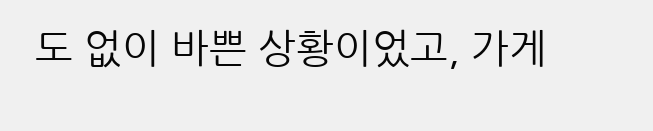도 없이 바쁜 상황이었고, 가게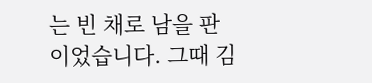는 빈 채로 남을 판 이었습니다. 그때 김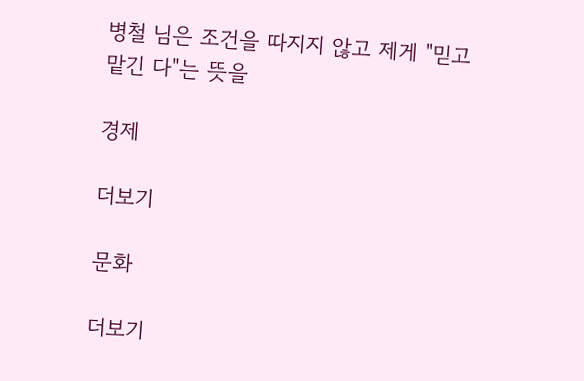병철 님은 조건을 따지지 않고 제게 "믿고 맡긴 다"는 뜻을

경제

더보기

문화

더보기